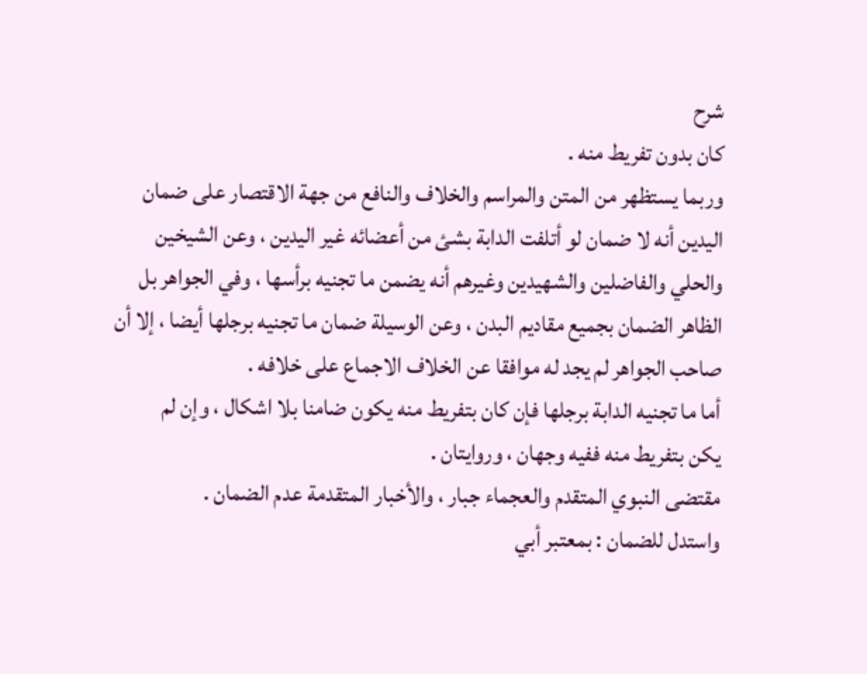شرح
كان بدون تفريط منه .
وربما يستظهر من المتن والمراسم والخلاف والنافع من جهة الاقتصار على ضمان
اليدين أنه لا ضمان لو أتلفت الدابة بشئ من أعضائه غير اليدين ، وعن الشيخين
والحلي والفاضلين والشهيدين وغيرهم أنه يضمن ما تجنيه برأسها ، وفي الجواهر بل
الظاهر الضمان بجميع مقاديم البدن ، وعن الوسيلة ضمان ما تجنيه برجلها أيضا ، إلا أن
صاحب الجواهر لم يجد له موافقا عن الخلاف الاجماع على خلافه .
أما ما تجنيه الدابة برجلها فإن كان بتفريط منه يكون ضامنا بلا اشكال ، وإن لم
يكن بتفريط منه ففيه وجهان ، وروايتان .
مقتضى النبوي المتقدم والعجماء جبار ، والأخبار المتقدمة عدم الضمان .
واستدل للضمان : بمعتبر أبي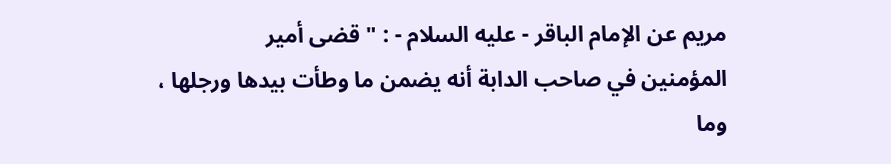مريم عن الإمام الباقر - عليه السلام - : " قضى أمير
المؤمنين في صاحب الدابة أنه يضمن ما وطأت بيدها ورجلها ، وما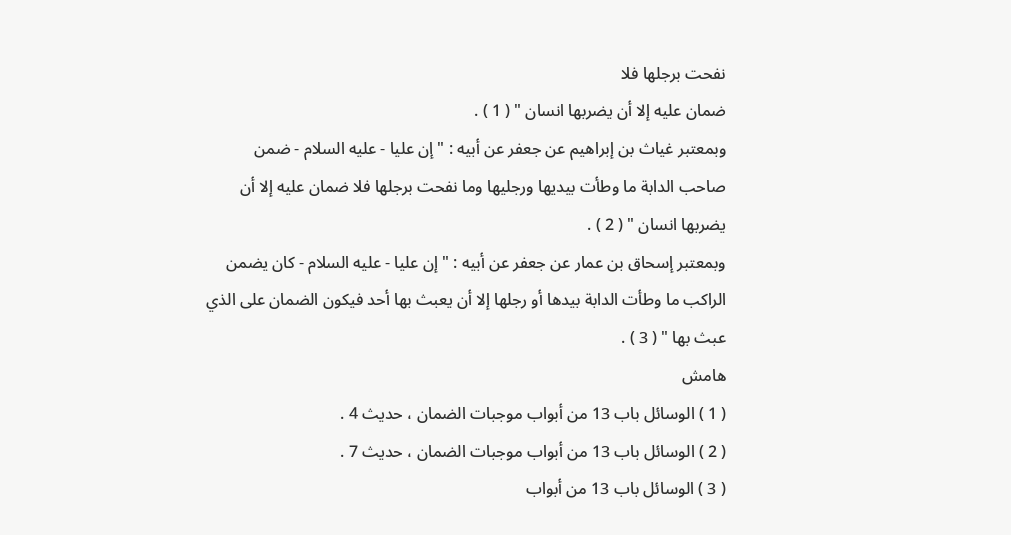نفحت برجلها فلا
ضمان عليه إلا أن يضربها انسان " ( 1 ) .
وبمعتبر غياث بن إبراهيم عن جعفر عن أبيه : " إن عليا - عليه السلام - ضمن
صاحب الدابة ما وطأت بيديها ورجليها وما نفحت برجلها فلا ضمان عليه إلا أن
يضربها انسان " ( 2 ) .
وبمعتبر إسحاق بن عمار عن جعفر عن أبيه : " إن عليا - عليه السلام - كان يضمن
الراكب ما وطأت الدابة بيدها أو رجلها إلا أن يعبث بها أحد فيكون الضمان على الذي
عبث بها " ( 3 ) .
هامش
( 1 ) الوسائل باب 13 من أبواب موجبات الضمان ، حديث 4 .
( 2 ) الوسائل باب 13 من أبواب موجبات الضمان ، حديث 7 .
( 3 ) الوسائل باب 13 من أبواب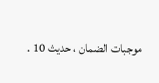موجبات الضمان ، حديث 10 .